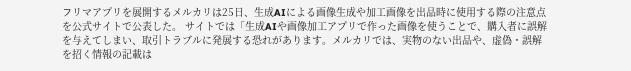フリマアプリを展開するメルカリは25日、生成AIによる画像生成や加工画像を出品時に使用する際の注意点を公式サイトで公表した。 サイトでは「生成AIや画像加工アプリで作った画像を使うことで、購入者に誤解を与えてしまい、取引トラブルに発展する恐れがあります。メルカリでは、実物のない出品や、虚偽・誤解を招く情報の記載は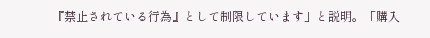『禁止されている行為』として制限しています」と説明。「購入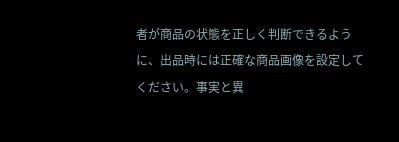者が商品の状態を正しく判断できるように、出品時には正確な商品画像を設定してください。事実と異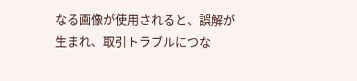なる画像が使用されると、誤解が生まれ、取引トラブルにつな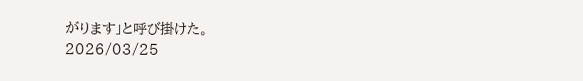がります」と呼び掛けた。
2026/03/25